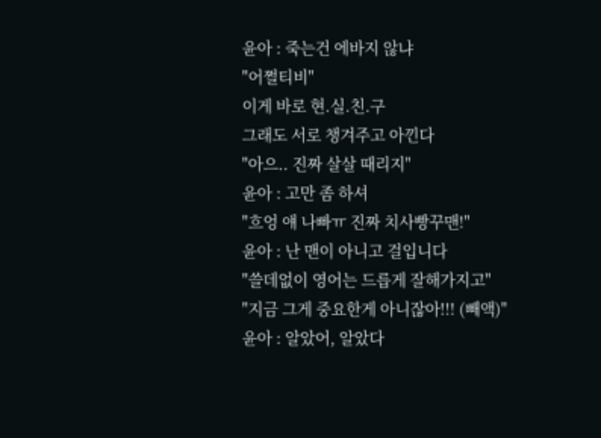윤아 : 죽는건 에바지 않냐
"어쩔티비"
이게 바로 현.실.친.구
그래도 서로 챙겨주고 아낀다
"아으.. 진짜 살살 때리지"
윤아 : 고만 좀 하셔
"흐엉 얘 나빠ㅠ 진짜 치사빵꾸맨!"
윤아 : 난 맨이 아니고 걸입니다
"쓸데없이 영어는 드릅게 잘해가지고"
"지금 그게 중요한게 아니잖아!!! (빼액)"
윤아 : 알았어, 알았다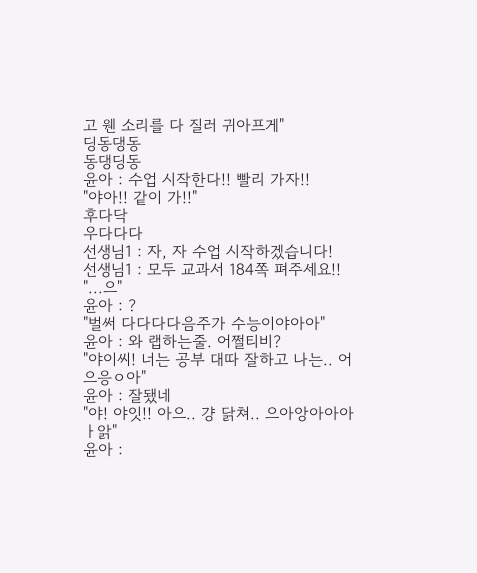고 웬 소리를 다 질러 귀아프게"
딩동댕동
동댕딩동
윤아 : 수업 시작한다!! 빨리 가자!!
"야아!! 같이 가!!"
후다닥
우다다다
선생님1 : 자, 자 수업 시작하겠습니다!
선생님1 : 모두 교과서 184쪽 펴주세요!!
"...으"
윤아 : ?
"벌써 다다다다음주가 수능이야아아"
윤아 : 와 랩하는줄. 어쩔티비?
"야이씨! 너는 공부 대따 잘하고 나는.. 어으응ㅇ아"
윤아 : 잘됐네
"야! 야잇!! 아으.. 걍 닭쳐.. 으아앙아아아ㅏ앍"
윤아 :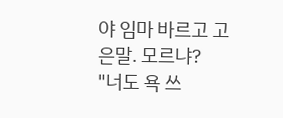야 임마 바르고 고은말. 모르냐?
"너도 욕 쓰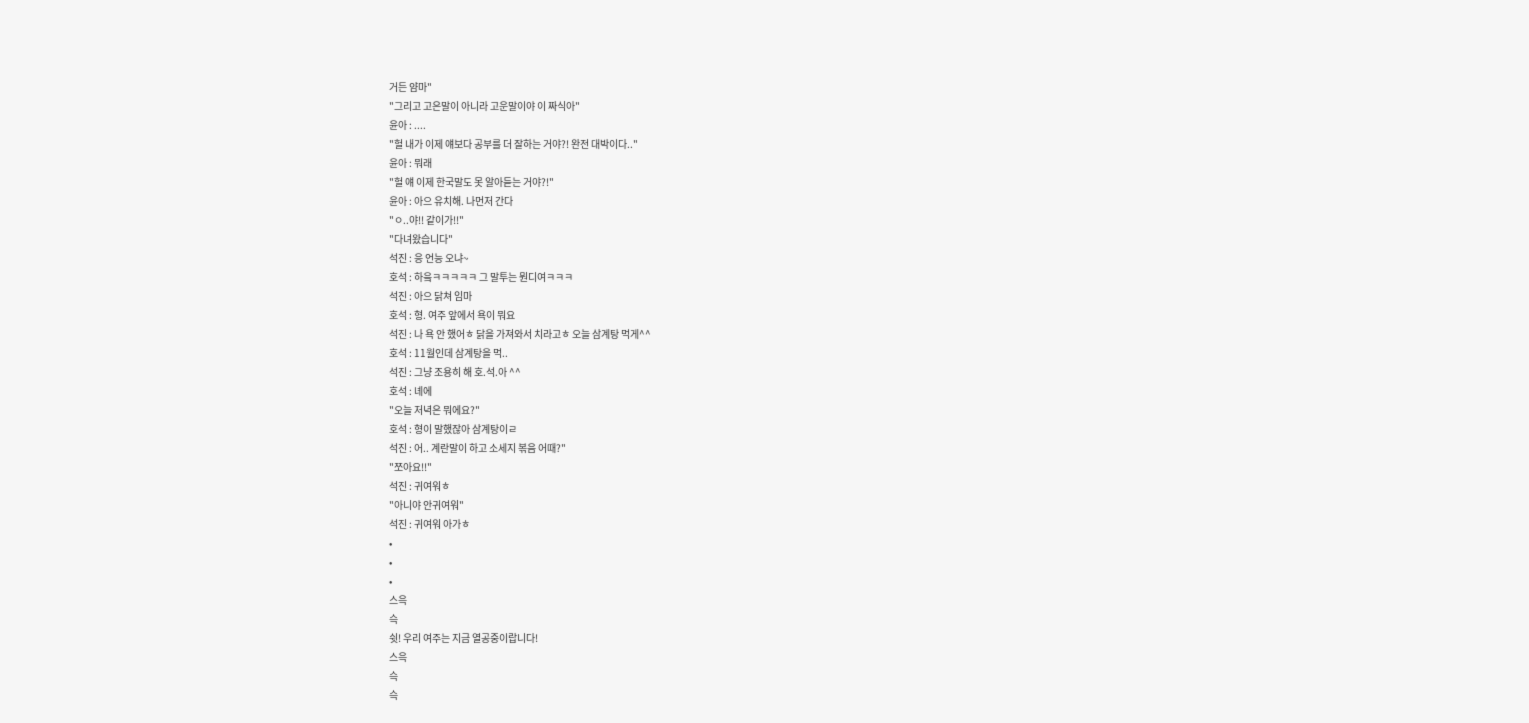거든 얌마"
"그리고 고은말이 아니라 고운말이야 이 짜식아"
윤아 : ....
"헐 내가 이제 얘보다 공부를 더 잘하는 거야?! 완전 대박이다.."
윤아 : 뭐래
"헐 얘 이제 한국말도 못 알아듣는 거야?!"
윤아 : 아으 유치해. 나먼저 간다
"ㅇ..야!! 같이가!!"
"다녀왔습니다"
석진 : 응 언능 오냐~
호석 : 하읔ㅋㅋㅋㅋㅋ 그 말투는 뭔디여ㅋㅋㅋ
석진 : 아으 닭쳐 임마
호석 : 형. 여주 앞에서 욕이 뭐요
석진 : 나 욕 안 했어ㅎ 닭을 가져와서 치라고ㅎ 오늘 삼계탕 먹게^^
호석 : 11월인데 삼계탕을 먹..
석진 : 그냥 조용히 해 호.석.아 ^^
호석 : 녜에
"오늘 저녁은 뭐에요?"
호석 : 형이 말했잖아 삼계탕이ㄹ
석진 : 어.. 계란말이 하고 소세지 볶음 어때?"
"쪼아요!!"
석진 : 귀여워ㅎ
"아니야 안귀여워"
석진 : 귀여워 아가ㅎ
•
•
•
스윽
슥
쉿! 우리 여주는 지금 열공중이랍니다!
스윽
슥
슥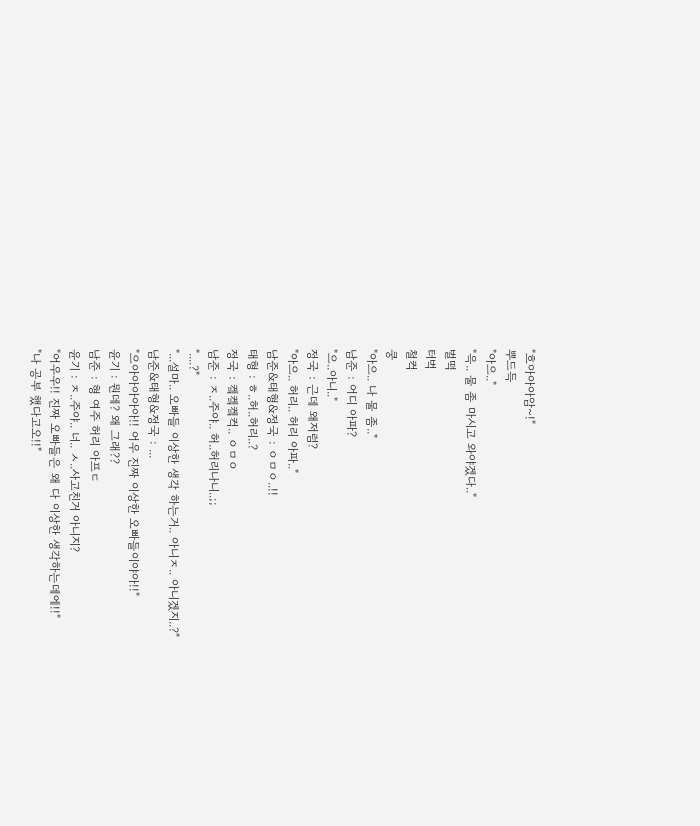"흐아아아암~!"
뿌드득
"아으.."
"윽.. 물 좀 마시고 와야겠다.."
벌떡
터벅
철컥
쿵
"아으.. 나 물 좀.."
남준 : 어디 아파?
"으..아니.."
정국 : 근데 왜저럼?
"아으.. 허리.. 허리 아파.."
남준&태형&정국 : ㅇㅁㅇ..!!
태형 : ㅎ..허..허리..?
정국 : 켘켘켘컥.. ㅇㅁㅇ
남준 : ㅈ..주야.. 허..허리나니..;;
"....?"
"...설마.. 오빠들 이상한 생각 하는거.. 아니ㅈ.. 아니겠지..?"
남준&태형&정국 : ...
"으아아아아아!! 어우 진짜 이상한 오빠들이야아!!"
윤기 : 뭔데? 왜 그래??
남준 : 형 여주 허리 아프ㄷ
윤기 : ㅈ..주야.. 너.. ㅅ..사고친거 아니지?
"어우우!! 진짜 오빠들은 왜 다 이상한 생각하는데에!!"
"나 공부 했다고오!!"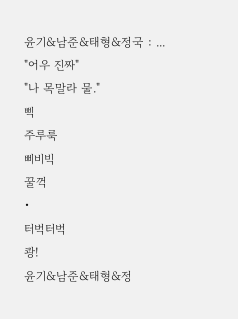윤기&남준&태형&정국 : ...
"어우 진짜"
"나 목말라 물."
삑
주루룩
삐비빅
꿀꺽
•
터벅터벅
쾅!
윤기&남준&태형&정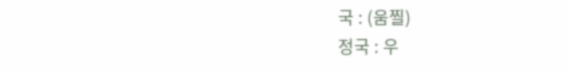국 : (움찔)
정국 : 우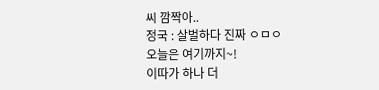씨 깜짝아..
정국 : 살벌하다 진짜 ㅇㅁㅇ
오늘은 여기까지~!
이따가 하나 더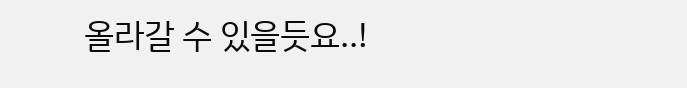올라갈 수 있을듯요..!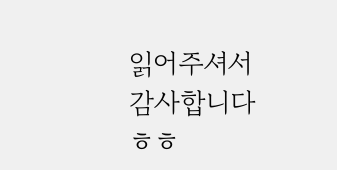읽어주셔서 감사합니다ㅎㅎ